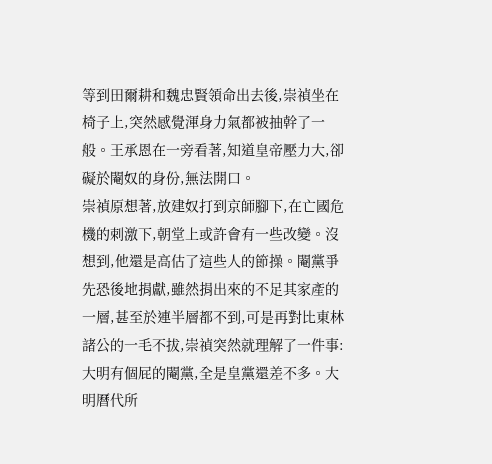等到田爾耕和魏忠賢領命出去後,崇禎坐在椅子上,突然感覺渾身力氣都被抽幹了一般。王承恩在一旁看著,知道皇帝壓力大,卻礙於閹奴的身份,無法開口。
崇禎原想著,放建奴打到京師腳下,在亡國危機的刺激下,朝堂上或許會有一些改變。沒想到,他還是高估了這些人的節操。閹黨爭先恐後地捐獻,雖然捐出來的不足其家產的一層,甚至於連半層都不到,可是再對比東林諸公的一毛不拔,崇禎突然就理解了一件事:大明有個屁的閹黨,全是皇黨還差不多。大明曆代所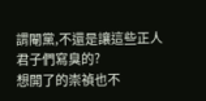謂閹黨,不還是讓這些正人君子們寫臭的?
想開了的崇禎也不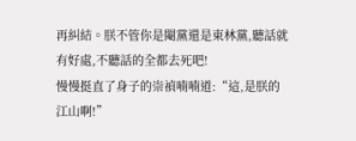再糾結。朕不管你是閹黨還是東林黨,聽話就有好處,不聽話的全都去死吧!
慢慢挺直了身子的崇禎喃喃道:“這,是朕的江山啊!”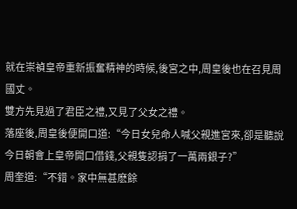就在崇禎皇帝重新振奮精神的時候,後宮之中,周皇後也在召見周國丈。
雙方先見過了君臣之禮,又見了父女之禮。
落座後,周皇後便開口道:“今日女兒命人喊父親進宮來,卻是聽說今日朝會上皇帝開口借錢,父親隻認捐了一萬兩銀子?”
周奎道:“不錯。家中無甚麽餘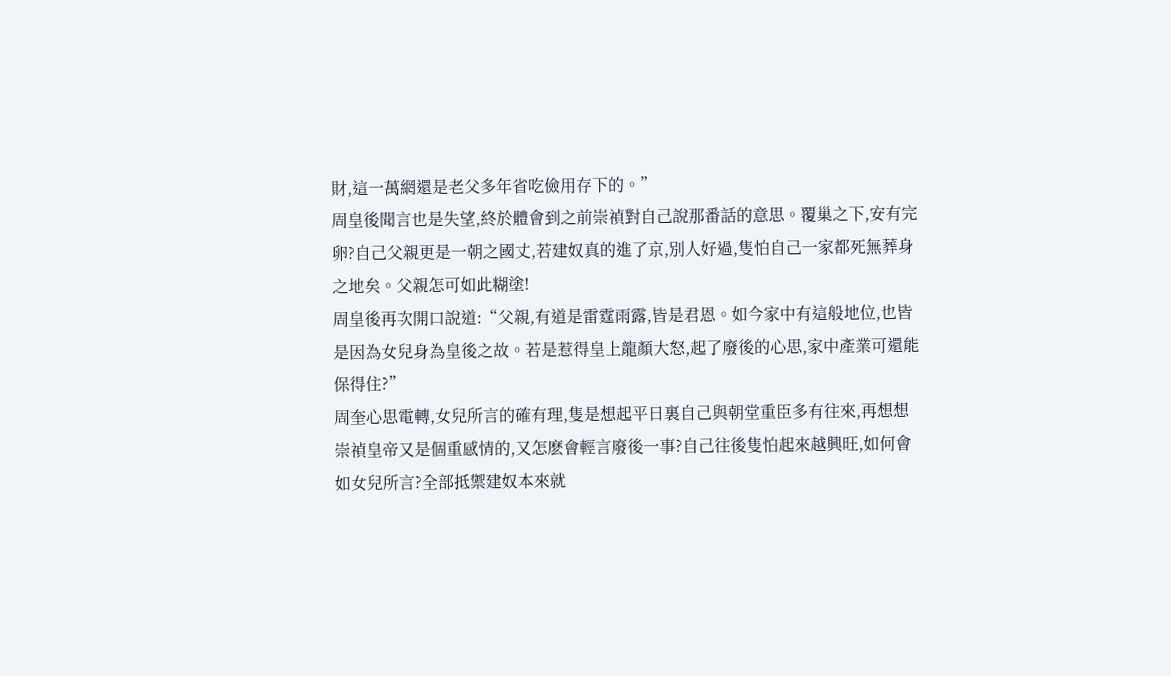財,這一萬網還是老父多年省吃儉用存下的。”
周皇後聞言也是失望,終於體會到之前崇禎對自己說那番話的意思。覆巢之下,安有完卵?自己父親更是一朝之國丈,若建奴真的進了京,別人好過,隻怕自己一家都死無葬身之地矣。父親怎可如此糊塗!
周皇後再次開口說道:“父親,有道是雷霆雨露,皆是君恩。如今家中有這般地位,也皆是因為女兒身為皇後之故。若是惹得皇上龍顏大怒,起了廢後的心思,家中產業可還能保得住?”
周奎心思電轉,女兒所言的確有理,隻是想起平日裏自己與朝堂重臣多有往來,再想想崇禎皇帝又是個重感情的,又怎麽會輕言廢後一事?自己往後隻怕起來越興旺,如何會如女兒所言?全部抵禦建奴本來就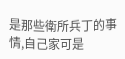是那些衛所兵丁的事情,自己家可是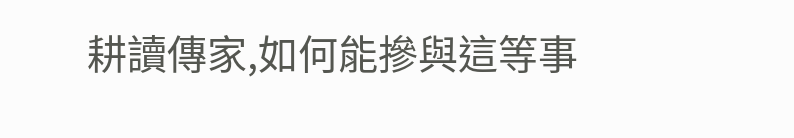耕讀傳家,如何能摻與這等事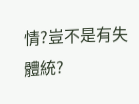情?豈不是有失體統?